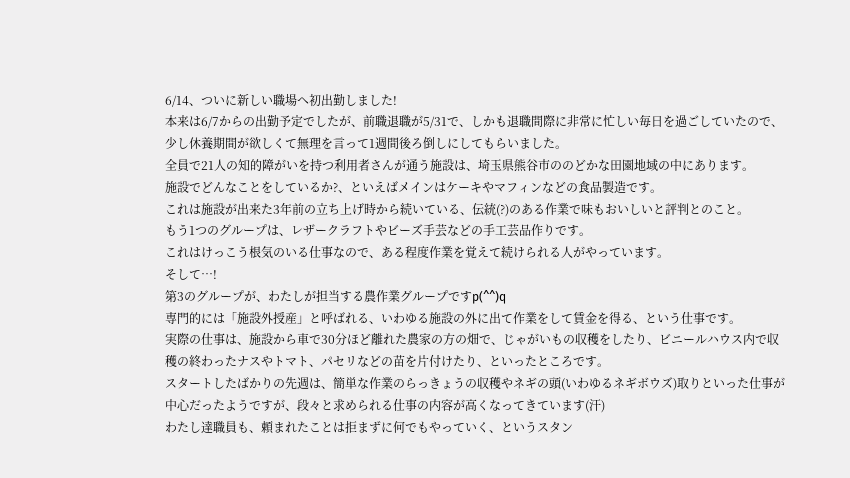6/14、ついに新しい職場へ初出勤しました!
本来は6/7からの出勤予定でしたが、前職退職が5/31で、しかも退職間際に非常に忙しい毎日を過ごしていたので、少し休養期間が欲しくて無理を言って1週間後ろ倒しにしてもらいました。
全員で21人の知的障がいを持つ利用者さんが通う施設は、埼玉県熊谷市ののどかな田園地域の中にあります。
施設でどんなことをしているか?、といえばメインはケーキやマフィンなどの食品製造です。
これは施設が出来た3年前の立ち上げ時から続いている、伝統(?)のある作業で味もおいしいと評判とのこと。
もう1つのグループは、レザークラフトやビーズ手芸などの手工芸品作りです。
これはけっこう根気のいる仕事なので、ある程度作業を覚えて続けられる人がやっています。
そして…!
第3のグループが、わたしが担当する農作業グループですp(^^)q
専門的には「施設外授産」と呼ばれる、いわゆる施設の外に出て作業をして賃金を得る、という仕事です。
実際の仕事は、施設から車で30分ほど離れた農家の方の畑で、じゃがいもの収穫をしたり、ビニールハウス内で収穫の終わったナスやトマト、パセリなどの苗を片付けたり、といったところです。
スタートしたばかりの先週は、簡単な作業のらっきょうの収穫やネギの頭(いわゆるネギボウズ)取りといった仕事が中心だったようですが、段々と求められる仕事の内容が高くなってきています(汗)
わたし達職員も、頼まれたことは拒まずに何でもやっていく、というスタン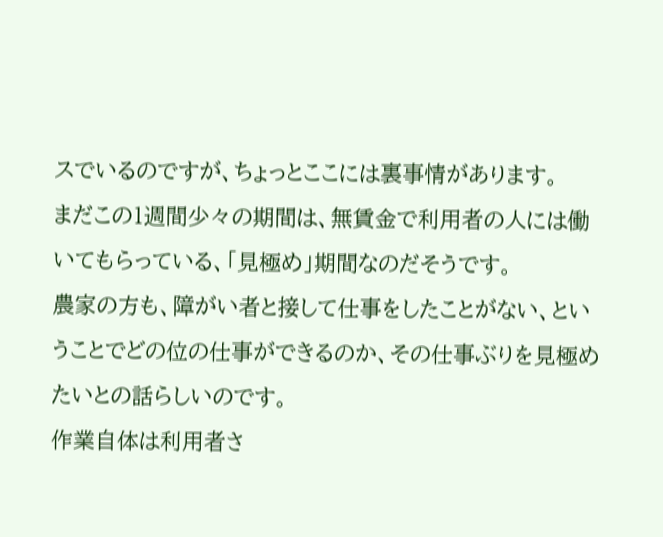スでいるのですが、ちょっとここには裏事情があります。
まだこの1週間少々の期間は、無賃金で利用者の人には働いてもらっている、「見極め」期間なのだそうです。
農家の方も、障がい者と接して仕事をしたことがない、ということでどの位の仕事ができるのか、その仕事ぶりを見極めたいとの話らしいのです。
作業自体は利用者さ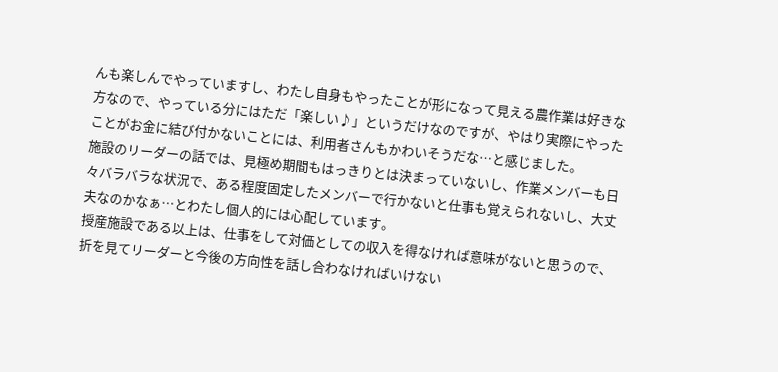んも楽しんでやっていますし、わたし自身もやったことが形になって見える農作業は好きな方なので、やっている分にはただ「楽しい♪」というだけなのですが、やはり実際にやったことがお金に結び付かないことには、利用者さんもかわいそうだな…と感じました。
施設のリーダーの話では、見極め期間もはっきりとは決まっていないし、作業メンバーも日々バラバラな状況で、ある程度固定したメンバーで行かないと仕事も覚えられないし、大丈夫なのかなぁ…とわたし個人的には心配しています。
授産施設である以上は、仕事をして対価としての収入を得なければ意味がないと思うので、折を見てリーダーと今後の方向性を話し合わなければいけない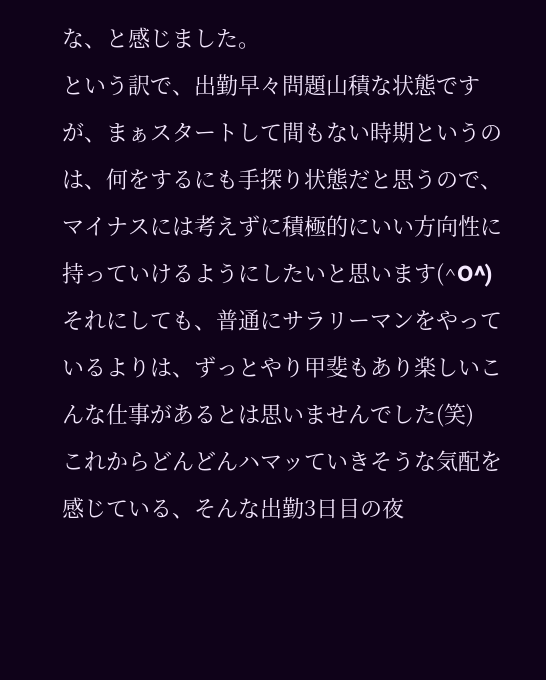な、と感じました。
という訳で、出勤早々問題山積な状態ですが、まぁスタートして間もない時期というのは、何をするにも手探り状態だと思うので、マイナスには考えずに積極的にいい方向性に持っていけるようにしたいと思います(^O^)
それにしても、普通にサラリーマンをやっているよりは、ずっとやり甲斐もあり楽しいこんな仕事があるとは思いませんでした(笑)
これからどんどんハマッていきそうな気配を感じている、そんな出勤3日目の夜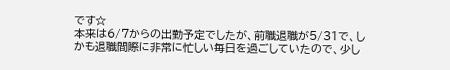です☆
本来は6/7からの出勤予定でしたが、前職退職が5/31で、しかも退職間際に非常に忙しい毎日を過ごしていたので、少し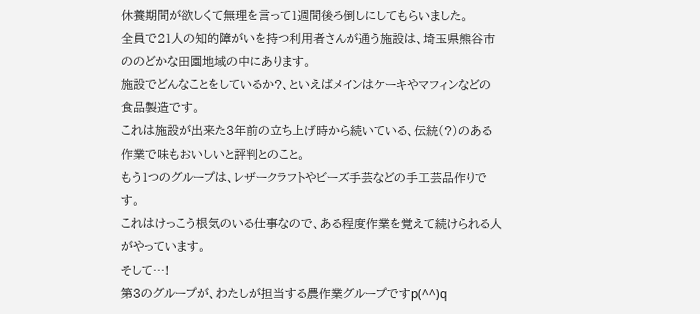休養期間が欲しくて無理を言って1週間後ろ倒しにしてもらいました。
全員で21人の知的障がいを持つ利用者さんが通う施設は、埼玉県熊谷市ののどかな田園地域の中にあります。
施設でどんなことをしているか?、といえばメインはケーキやマフィンなどの食品製造です。
これは施設が出来た3年前の立ち上げ時から続いている、伝統(?)のある作業で味もおいしいと評判とのこと。
もう1つのグループは、レザークラフトやビーズ手芸などの手工芸品作りです。
これはけっこう根気のいる仕事なので、ある程度作業を覚えて続けられる人がやっています。
そして…!
第3のグループが、わたしが担当する農作業グループですp(^^)q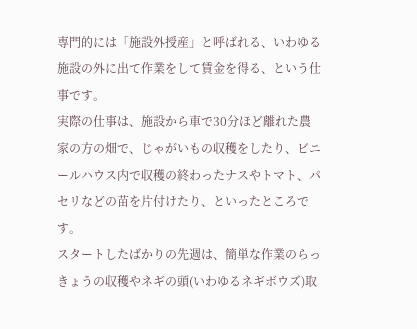専門的には「施設外授産」と呼ばれる、いわゆる施設の外に出て作業をして賃金を得る、という仕事です。
実際の仕事は、施設から車で30分ほど離れた農家の方の畑で、じゃがいもの収穫をしたり、ビニールハウス内で収穫の終わったナスやトマト、パセリなどの苗を片付けたり、といったところです。
スタートしたばかりの先週は、簡単な作業のらっきょうの収穫やネギの頭(いわゆるネギボウズ)取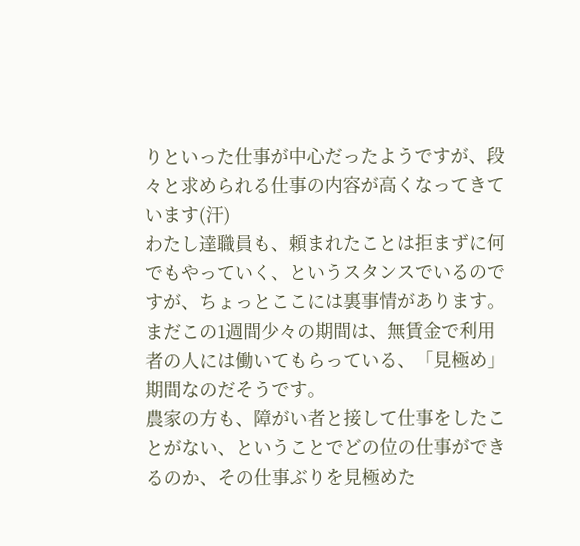りといった仕事が中心だったようですが、段々と求められる仕事の内容が高くなってきています(汗)
わたし達職員も、頼まれたことは拒まずに何でもやっていく、というスタンスでいるのですが、ちょっとここには裏事情があります。
まだこの1週間少々の期間は、無賃金で利用者の人には働いてもらっている、「見極め」期間なのだそうです。
農家の方も、障がい者と接して仕事をしたことがない、ということでどの位の仕事ができるのか、その仕事ぶりを見極めた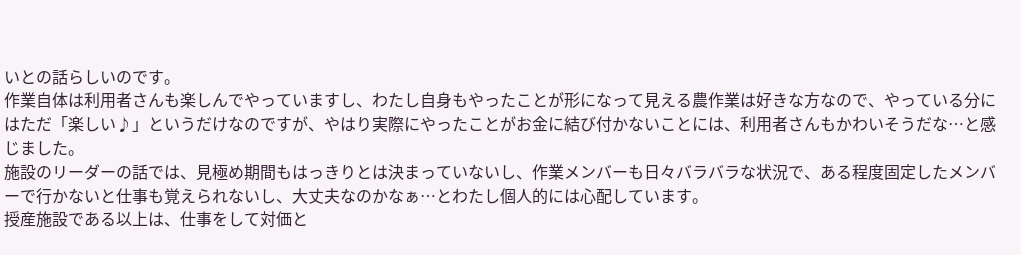いとの話らしいのです。
作業自体は利用者さんも楽しんでやっていますし、わたし自身もやったことが形になって見える農作業は好きな方なので、やっている分にはただ「楽しい♪」というだけなのですが、やはり実際にやったことがお金に結び付かないことには、利用者さんもかわいそうだな…と感じました。
施設のリーダーの話では、見極め期間もはっきりとは決まっていないし、作業メンバーも日々バラバラな状況で、ある程度固定したメンバーで行かないと仕事も覚えられないし、大丈夫なのかなぁ…とわたし個人的には心配しています。
授産施設である以上は、仕事をして対価と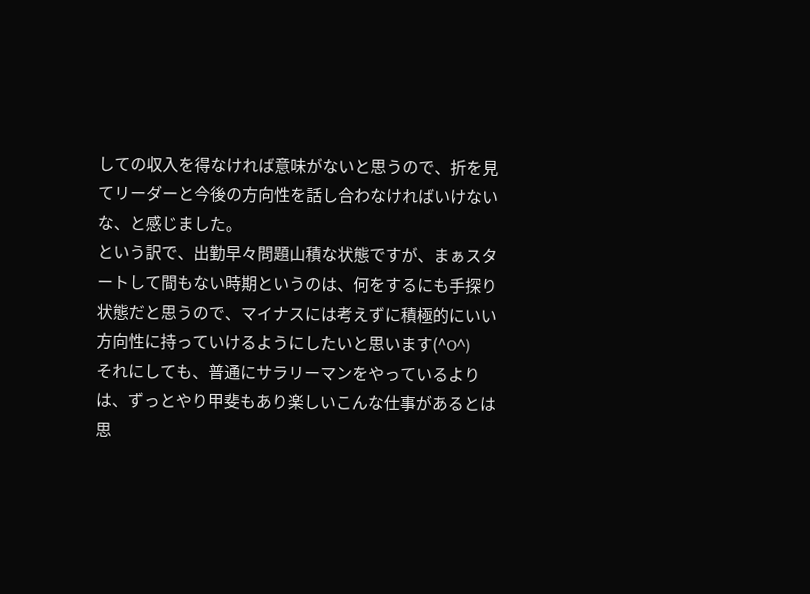しての収入を得なければ意味がないと思うので、折を見てリーダーと今後の方向性を話し合わなければいけないな、と感じました。
という訳で、出勤早々問題山積な状態ですが、まぁスタートして間もない時期というのは、何をするにも手探り状態だと思うので、マイナスには考えずに積極的にいい方向性に持っていけるようにしたいと思います(^O^)
それにしても、普通にサラリーマンをやっているよりは、ずっとやり甲斐もあり楽しいこんな仕事があるとは思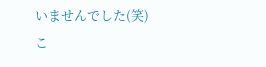いませんでした(笑)
こ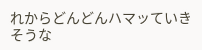れからどんどんハマッていきそうな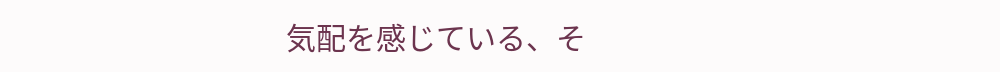気配を感じている、そ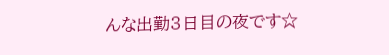んな出勤3日目の夜です☆